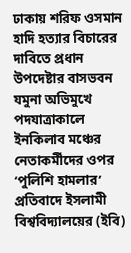ঢাকায় শরিফ ওসমান হাদি হত্যার বিচারের দাবিতে প্রধান উপদেষ্টার বাসভবন যমুনা অভিমুখে পদযাত্রাকালে ইনকিলাব মঞ্চের নেতাকর্মীদের ওপর ‘পুলিশি হামলার’ প্রতিবাদে ইসলামী বিশ্ববিদ্যালয়ের (ইবি)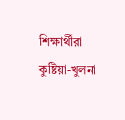শিক্ষার্থীরা কুষ্টিয়া-খুলনা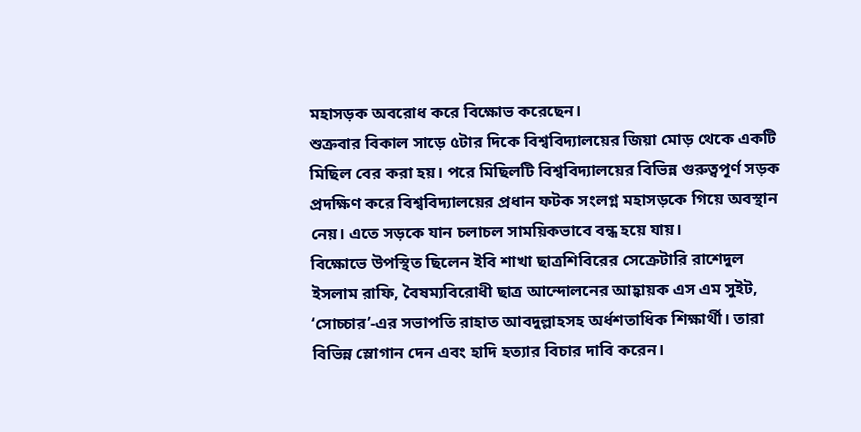মহাসড়ক অবরোধ করে বিক্ষোভ করেছেন।
শুক্রবার বিকাল সাড়ে ৫টার দিকে বিশ্ববিদ্যালয়ের জিয়া মোড় থেকে একটি মিছিল বের করা হয়। পরে মিছিলটি বিশ্ববিদ্যালয়ের বিভিন্ন গুরুত্বপূর্ণ সড়ক প্রদক্ষিণ করে বিশ্ববিদ্যালয়ের প্রধান ফটক সংলগ্ন মহাসড়কে গিয়ে অবস্থান নেয়। এতে সড়কে যান চলাচল সাময়িকভাবে বন্ধ হয়ে যায়।
বিক্ষোভে উপস্থিত ছিলেন ইবি শাখা ছাত্রশিবিরের সেক্রেটারি রাশেদুল ইসলাম রাফি, বৈষম্যবিরোধী ছাত্র আন্দোলনের আহ্বায়ক এস এম সুইট, ‘সোচ্চার’-এর সভাপতি রাহাত আবদুল্লাহসহ অর্ধশতাধিক শিক্ষার্থী। তারা বিভিন্ন স্লোগান দেন এবং হাদি হত্যার বিচার দাবি করেন।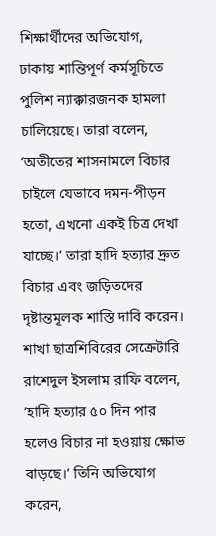শিক্ষার্থীদের অভিযোগ, ঢাকায় শান্তিপূর্ণ কর্মসূচিতে পুলিশ ন্যাক্কারজনক হামলা চালিয়েছে। তারা বলেন, ‘অতীতের শাসনামলে বিচার চাইলে যেভাবে দমন-পীড়ন হতো, এখনো একই চিত্র দেখা যাচ্ছে।’ তারা হাদি হত্যার দ্রুত বিচার এবং জড়িতদের দৃষ্টান্তমূলক শাস্তি দাবি করেন।
শাখা ছাত্রশিবিরের সেক্রেটারি রাশেদুল ইসলাম রাফি বলেন, ‘হাদি হত্যার ৫০ দিন পার হলেও বিচার না হওয়ায় ক্ষোভ বাড়ছে।’ তিনি অভিযোগ করেন,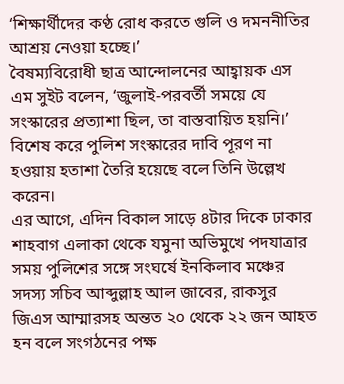‘শিক্ষার্থীদের কণ্ঠ রোধ করতে গুলি ও দমননীতির আশ্রয় নেওয়া হচ্ছে।’
বৈষম্যবিরোধী ছাত্র আন্দোলনের আহ্বায়ক এস এম সুইট বলেন, ‘জুলাই-পরবর্তী সময়ে যে সংস্কারের প্রত্যাশা ছিল, তা বাস্তবায়িত হয়নি।’ বিশেষ করে পুলিশ সংস্কারের দাবি পূরণ না হওয়ায় হতাশা তৈরি হয়েছে বলে তিনি উল্লেখ করেন।
এর আগে, এদিন বিকাল সাড়ে ৪টার দিকে ঢাকার শাহবাগ এলাকা থেকে যমুনা অভিমুখে পদযাত্রার সময় পুলিশের সঙ্গে সংঘর্ষে ইনকিলাব মঞ্চের সদস্য সচিব আব্দুল্লাহ আল জাবের, রাকসুর জিএস আম্মারসহ অন্তত ২০ থেকে ২২ জন আহত হন বলে সংগঠনের পক্ষ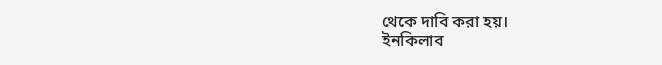থেকে দাবি করা হয়।
ইনকিলাব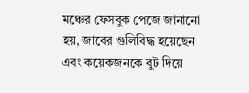মঞ্চের ফেসবুক পেজে জানানো হয়, জাবের গুলিবিদ্ধ হয়েছেন এবং কয়েকজনকে বুট দিয়ে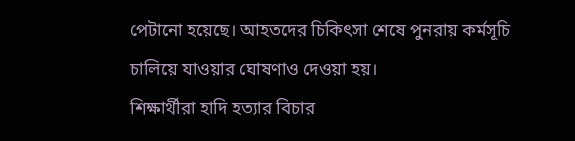পেটানো হয়েছে। আহতদের চিকিৎসা শেষে পুনরায় কর্মসূচি চালিয়ে যাওয়ার ঘোষণাও দেওয়া হয়।
শিক্ষার্থীরা হাদি হত্যার বিচার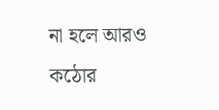না হলে আরও কঠোর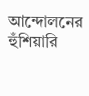আন্দোলনের হুঁশিয়ারি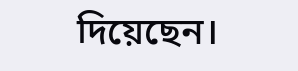দিয়েছেন।